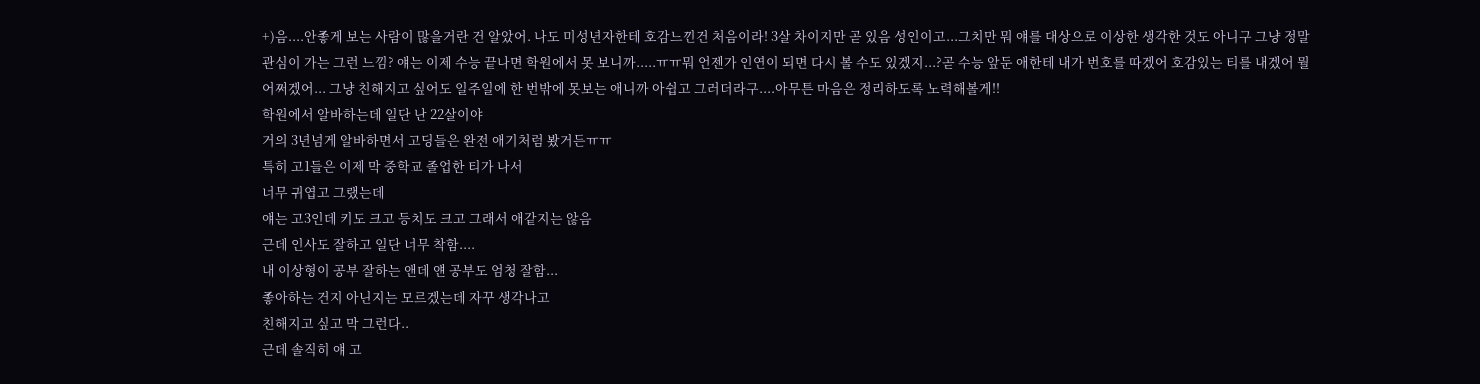+)음....안좋게 보는 사람이 많을거란 건 알았어. 나도 미성년자한테 호감느낀건 처음이라! 3살 차이지만 곧 있음 성인이고...그치만 뭐 얘를 대상으로 이상한 생각한 것도 아니구 그냥 정말 관심이 가는 그런 느낌? 얘는 이제 수능 끝나면 학원에서 못 보니까.....ㅠㅠ뭐 언젠가 인연이 되면 다시 볼 수도 있겠지...?곧 수능 앞둔 애한테 내가 번호를 따겠어 호감있는 티를 내겠어 뭘 어쩌겠어... 그냥 친해지고 싶어도 일주일에 한 번밖에 못보는 애니까 아쉽고 그러더라구....아무튼 마음은 정리하도록 노력해볼게!!
학원에서 알바하는데 일단 난 22살이야
거의 3년넘게 알바하면서 고딩들은 완전 애기처럼 봤거든ㅠㅠ
특히 고1들은 이제 막 중학교 졸업한 티가 나서
너무 귀엽고 그랬는데
얘는 고3인데 키도 크고 등치도 크고 그래서 애같지는 않음
근데 인사도 잘하고 일단 너무 착함....
내 이상형이 공부 잘하는 앤데 얜 공부도 엄청 잘함...
좋아하는 건지 아닌지는 모르겠는데 자꾸 생각나고
친해지고 싶고 막 그런다..
근데 솔직히 얘 고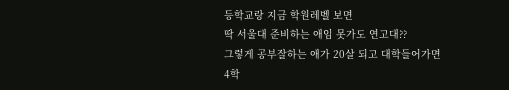등학교랑 지금 학원레벨 보면
딱 서울대 준비하는 애임 못가도 연고대??
그렇게 공부잘하는 애가 20살 되고 대학들어가면
4학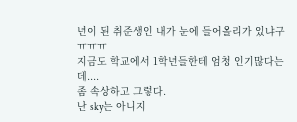년이 된 취준생인 내가 눈에 들어올리가 있냐구ㅠㅠㅠ
지금도 학교에서 1학년들한테 엄청 인기많다는데....
좀 속상하고 그렇다.
난 sky는 아니지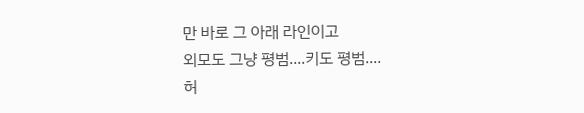만 바로 그 아래 라인이고
외모도 그냥 평범....키도 평범....
허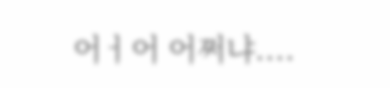어ㅓ어 어쩌냐....